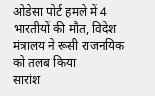ओडेसा पोर्ट हमले में 4 भारतीयों की मौत, विदेश मंत्रालय ने रूसी राजनयिक को तलब किया
सारांश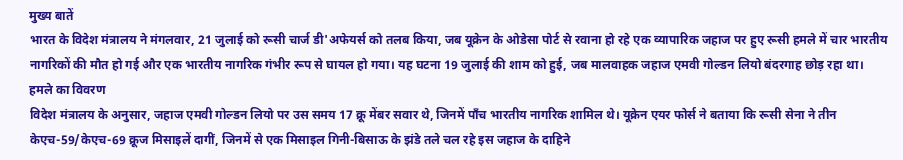मुख्य बातें
भारत के विदेश मंत्रालय ने मंगलवार, 21 जुलाई को रूसी चार्ज डी'अफेयर्स को तलब किया, जब यूक्रेन के ओडेसा पोर्ट से रवाना हो रहे एक व्यापारिक जहाज पर हुए रूसी हमले में चार भारतीय नागरिकों की मौत हो गई और एक भारतीय नागरिक गंभीर रूप से घायल हो गया। यह घटना 19 जुलाई की शाम को हुई, जब मालवाहक जहाज एमवी गोल्डन लियो बंदरगाह छोड़ रहा था।
हमले का विवरण
विदेश मंत्रालय के अनुसार, जहाज एमवी गोल्डन लियो पर उस समय 17 क्रू मेंबर सवार थे, जिनमें पाँच भारतीय नागरिक शामिल थे। यूक्रेन एयर फोर्स ने बताया कि रूसी सेना ने तीन केएच-59/केएच-69 क्रूज मिसाइलें दागीं, जिनमें से एक मिसाइल गिनी-बिसाऊ के झंडे तले चल रहे इस जहाज के दाहिने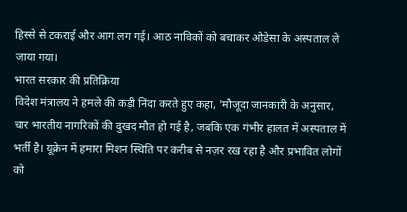हिस्से से टकराई और आग लग गई। आठ नाविकों को बचाकर ओडेसा के अस्पताल ले जाया गया।
भारत सरकार की प्रतिक्रिया
विदेश मंत्रालय ने हमले की कड़ी निंदा करते हुए कहा, 'मौजूदा जानकारी के अनुसार, चार भारतीय नागरिकों की दुखद मौत हो गई है, जबकि एक गंभीर हालत में अस्पताल में भर्ती है। यूक्रेन में हमारा मिशन स्थिति पर करीब से नज़र रख रहा है और प्रभावित लोगों को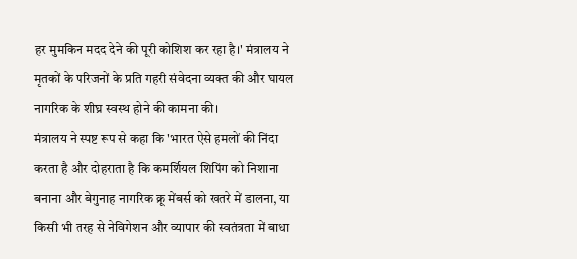हर मुमकिन मदद देने की पूरी कोशिश कर रहा है।' मंत्रालय ने मृतकों के परिजनों के प्रति गहरी संवेदना व्यक्त की और घायल नागरिक के शीघ्र स्वस्थ होने की कामना की।
मंत्रालय ने स्पष्ट रूप से कहा कि 'भारत ऐसे हमलों की निंदा करता है और दोहराता है कि कमर्शियल शिपिंग को निशाना बनाना और बेगुनाह नागरिक क्रू मेंबर्स को खतरे में डालना, या किसी भी तरह से नेविगेशन और व्यापार की स्वतंत्रता में बाधा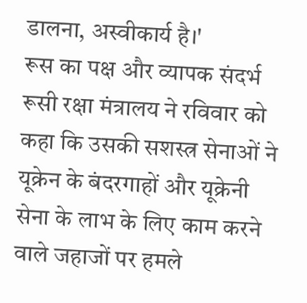डालना, अस्वीकार्य है।'
रूस का पक्ष और व्यापक संदर्भ
रूसी रक्षा मंत्रालय ने रविवार को कहा कि उसकी सशस्त्र सेनाओं ने यूक्रेन के बंदरगाहों और यूक्रेनी सेना के लाभ के लिए काम करने वाले जहाजों पर हमले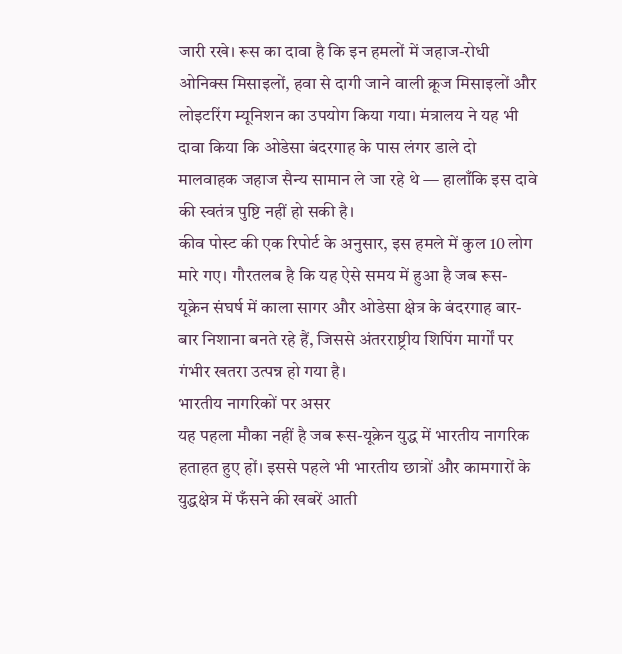जारी रखे। रूस का दावा है कि इन हमलों में जहाज-रोधी ओनिक्स मिसाइलों, हवा से दागी जाने वाली क्रूज मिसाइलों और लोइटरिंग म्यूनिशन का उपयोग किया गया। मंत्रालय ने यह भी दावा किया कि ओडेसा बंदरगाह के पास लंगर डाले दो मालवाहक जहाज सैन्य सामान ले जा रहे थे — हालाँकि इस दावे की स्वतंत्र पुष्टि नहीं हो सकी है।
कीव पोस्ट की एक रिपोर्ट के अनुसार, इस हमले में कुल 10 लोग मारे गए। गौरतलब है कि यह ऐसे समय में हुआ है जब रूस-यूक्रेन संघर्ष में काला सागर और ओडेसा क्षेत्र के बंदरगाह बार-बार निशाना बनते रहे हैं, जिससे अंतरराष्ट्रीय शिपिंग मार्गों पर गंभीर खतरा उत्पन्न हो गया है।
भारतीय नागरिकों पर असर
यह पहला मौका नहीं है जब रूस-यूक्रेन युद्ध में भारतीय नागरिक हताहत हुए हों। इससे पहले भी भारतीय छात्रों और कामगारों के युद्धक्षेत्र में फँसने की खबरें आती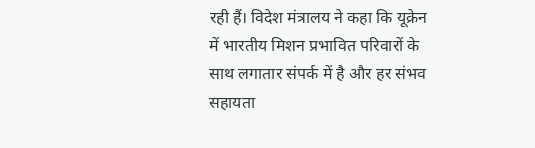रही हैं। विदेश मंत्रालय ने कहा कि यूक्रेन में भारतीय मिशन प्रभावित परिवारों के साथ लगातार संपर्क में है और हर संभव सहायता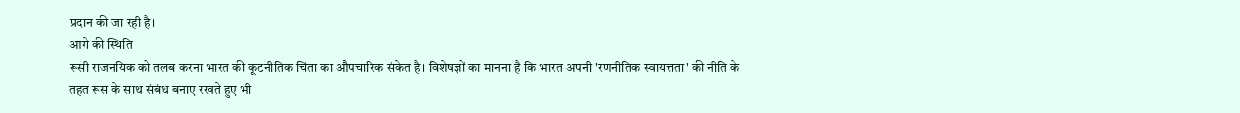प्रदान की जा रही है।
आगे की स्थिति
रूसी राजनयिक को तलब करना भारत की कूटनीतिक चिंता का औपचारिक संकेत है। विशेषज्ञों का मानना है कि भारत अपनी 'रणनीतिक स्वायत्तता' की नीति के तहत रूस के साथ संबंध बनाए रखते हुए भी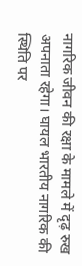नागरिक जीवन की रक्षा के मामले में दृढ़ रुख अपनाता रहेगा। घायल भारतीय नागरिक की स्थिति पर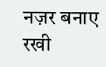नज़र बनाए रखी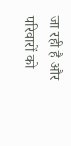जा रही है और परिवारों को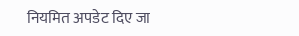नियमित अपडेट दिए जा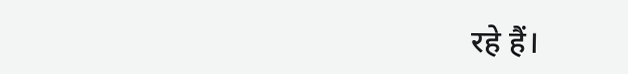रहे हैं।